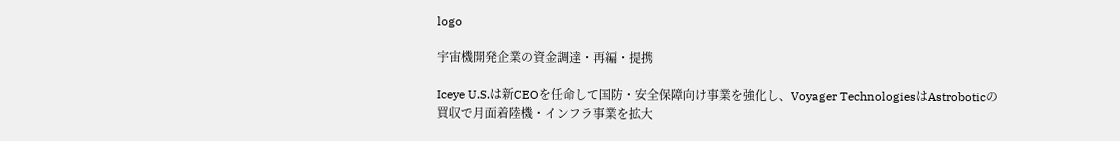logo

宇宙機開発企業の資金調達・再編・提携

Iceye U.S.は新CEOを任命して国防・安全保障向け事業を強化し、Voyager TechnologiesはAstroboticの買収で月面着陸機・インフラ事業を拡大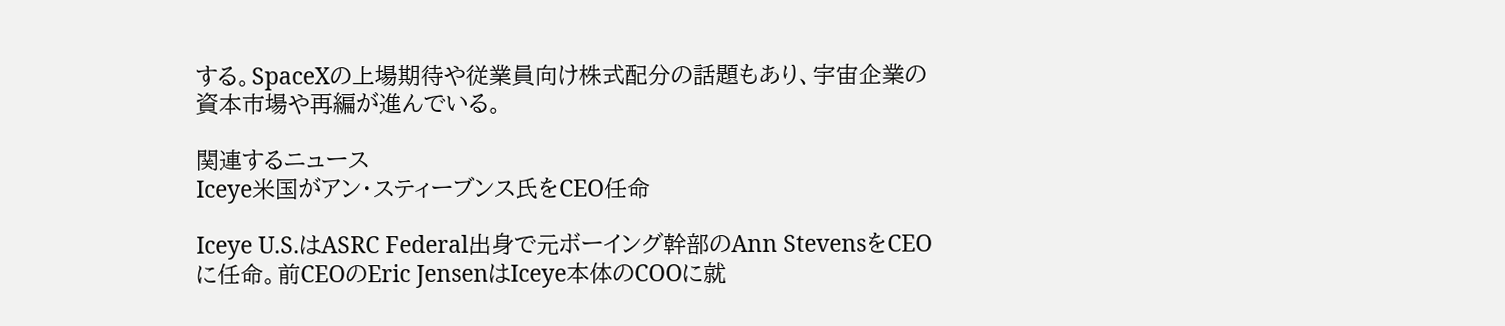する。SpaceXの上場期待や従業員向け株式配分の話題もあり、宇宙企業の資本市場や再編が進んでいる。

関連するニュース
Iceye米国がアン・スティーブンス氏をCEO任命

Iceye U.S.はASRC Federal出身で元ボーイング幹部のAnn StevensをCEOに任命。前CEOのEric JensenはIceye本体のCOOに就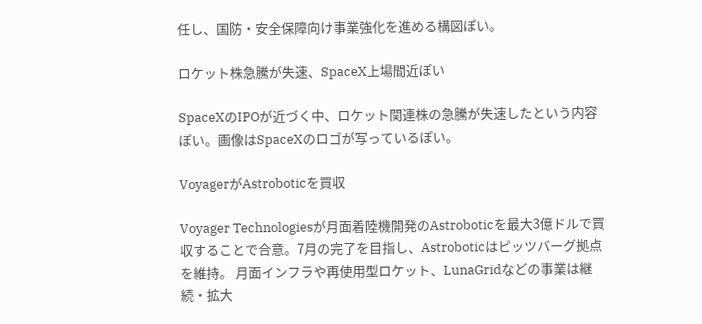任し、国防・安全保障向け事業強化を進める構図ぽい。

ロケット株急騰が失速、SpaceX上場間近ぽい

SpaceXのIPOが近づく中、ロケット関連株の急騰が失速したという内容ぽい。画像はSpaceXのロゴが写っているぽい。

VoyagerがAstroboticを買収

Voyager Technologiesが月面着陸機開発のAstroboticを最大3億ドルで買収することで合意。7月の完了を目指し、Astroboticはピッツバーグ拠点を維持。 月面インフラや再使用型ロケット、LunaGridなどの事業は継続・拡大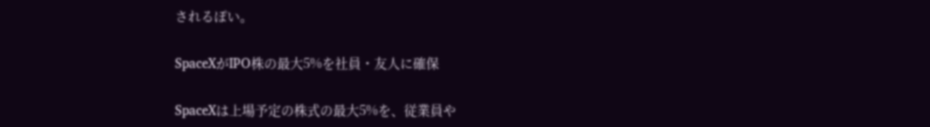されるぽい。

SpaceXがIPO株の最大5%を社員・友人に確保

SpaceXは上場予定の株式の最大5%を、従業員や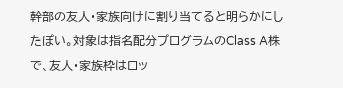幹部の友人・家族向けに割り当てると明らかにしたぽい。対象は指名配分プログラムのClass A株で、友人・家族枠はロッ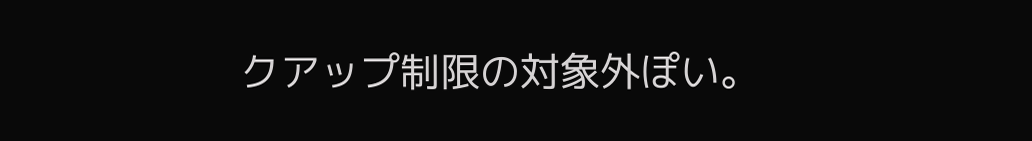クアップ制限の対象外ぽい。